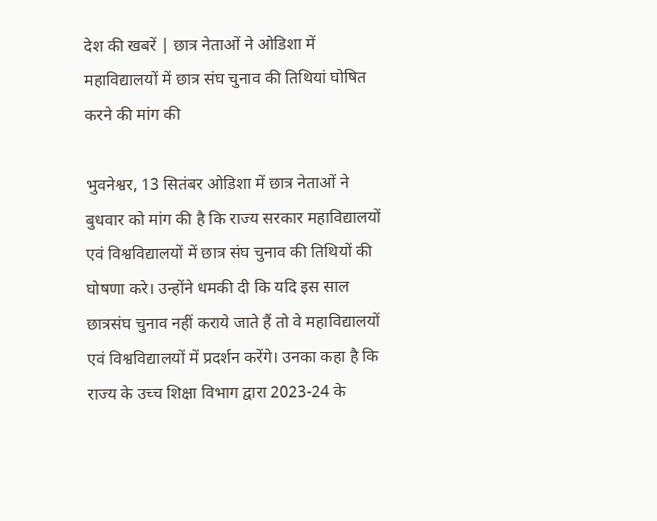देश की खबरें | छात्र नेताओं ने ओडिशा में महाविद्यालयों में छात्र संघ चुनाव की तिथियां घोषित करने की मांग की

भुवनेश्वर, 13 सितंबर ओडिशा में छात्र नेताओं ने बुधवार को मांग की है कि राज्य सरकार महाविद्यालयों एवं विश्वविद्यालयों में छात्र संघ चुनाव की तिथियों की घोषणा करे। उन्होंने धमकी दी कि यदि इस साल छात्रसंघ चुनाव नहीं कराये जाते हैं तो वे महाविद्यालयों एवं विश्वविद्यालयों में प्रदर्शन करेंगे। उनका कहा है कि राज्य के उच्च शिक्षा विभाग द्वारा 2023-24 के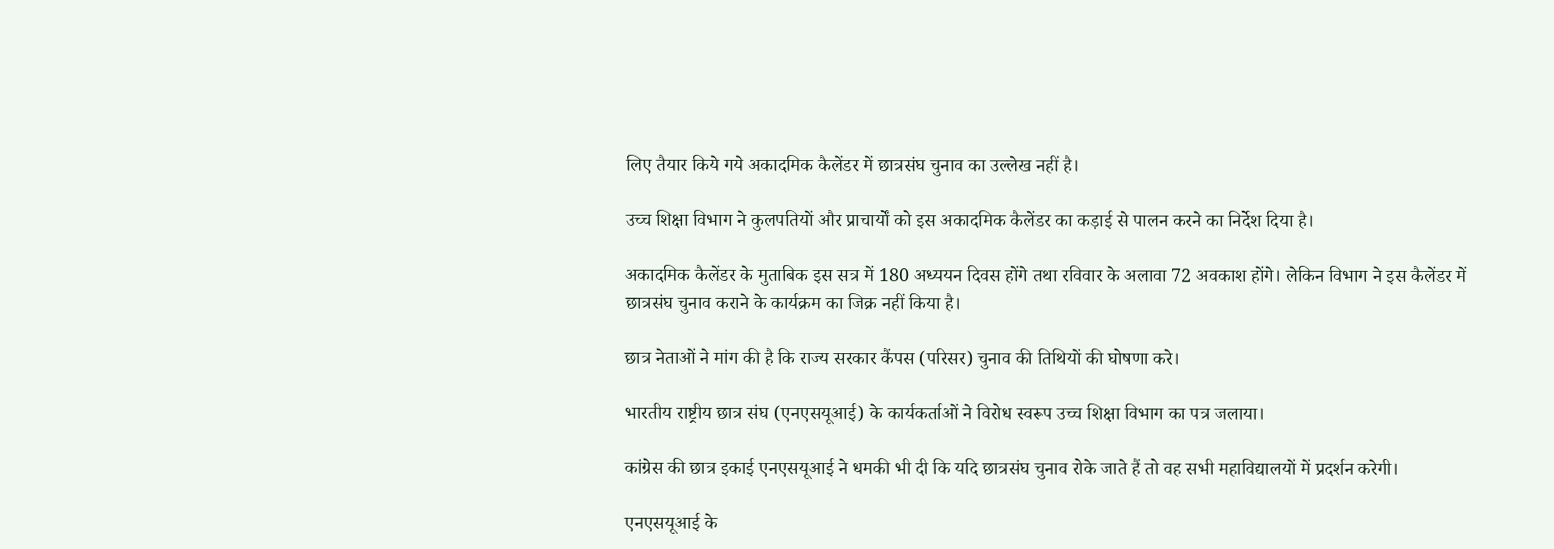लिए तैयार किये गये अकादमिक कैलेंडर में छात्रसंघ चुनाव का उल्लेख नहीं है।

उच्च शिक्षा विभाग ने कुलपतियों और प्राचार्यों को इस अकादमिक कैलेंडर का कड़ाई से पालन करने का निर्देश दिया है।

अकादमिक कैलेंडर के मुताबिक इस सत्र में 180 अध्ययन दिवस होंगे तथा रविवार के अलावा 72 अवकाश होंगे। लेकिन विभाग ने इस कैलेंडर में छात्रसंघ चुनाव कराने के कार्यक्रम का जिक्र नहीं किया है।

छात्र नेताओं ने मांग की है कि राज्य सरकार कैंपस (परिसर) चुनाव की तिथियों की घोषणा करे।

भारतीय राष्ट्रीय छात्र संघ (एनएसयूआई) के कार्यकर्ताओं ने विरोध स्वरूप उच्च शिक्षा विभाग का पत्र जलाया।

कांग्रेस की छात्र इकाई एनएसयूआई ने धमकी भी दी कि यदि छात्रसंघ चुनाव रोके जाते हैं तो वह सभी महाविद्यालयों में प्रदर्शन करेगी।

एनएसयूआई के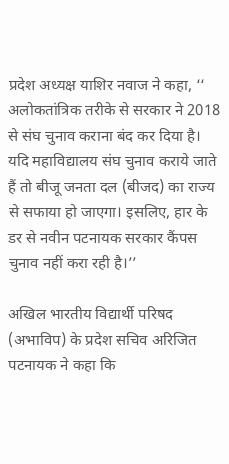प्रदेश अध्यक्ष याशिर नवाज ने कहा, ‘‘ अलोकतांत्रिक तरीके से सरकार ने 2018 से संघ चुनाव कराना बंद कर दिया है। यदि महाविद्यालय संघ चुनाव कराये जाते हैं तो बीजू जनता दल (बीजद) का राज्य से सफाया हो जाएगा। इसलिए, हार के डर से नवीन पटनायक सरकार कैंपस चुनाव नहीं करा रही है।’’

अखिल भारतीय विद्यार्थी परिषद (अभाविप) के प्रदेश सचिव अरिजित पटनायक ने कहा कि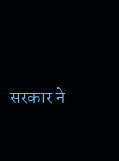सरकार ने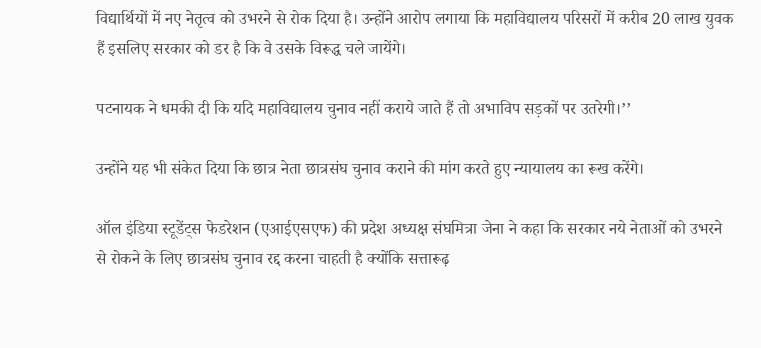विद्यार्थियों में नए नेतृत्व को उभरने से रोक दिया है। उन्होंने आरोप लगाया कि महाविद्यालय परिसरों में करीब 20 लाख युवक हैं इसलिए सरकार को डर है कि वे उसके विरूद्ध चले जायेंगे।

पटनायक ने धमकी दी कि यदि महाविद्यालय चुनाव नहीं कराये जाते हैं तो अभाविप सड़कों पर उतरेगी।’’

उन्होंने यह भी संकेत दिया कि छात्र नेता छात्रसंघ चुनाव कराने की मांग करते हुए न्यायालय का रूख करेंगे।

ऑल इंडिया स्टूडेंट्स फेडरेशन (एआईएसएफ) की प्रदेश अध्यक्ष संघमित्रा जेना ने कहा कि सरकार नये नेताओं को उभरने से रोकने के लिए छात्रसंघ चुनाव रद्द करना चाहती है क्योंकि सत्तारूढ़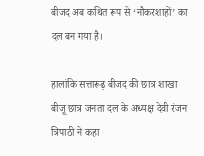बीजद अब कथित रूप से ‘नौकरशाहों’ का दल बन गया है।

हालांकि सत्तारूढ़ बीजद की छात्र शाखा बीजू छात्र जनता दल के अध्यक्ष देवी रंजन त्रिपाठी ने कहा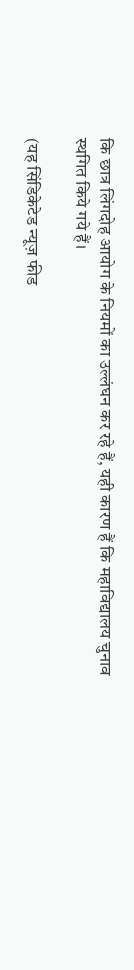कि छात्र लिंगदोह आयोग के नियमों का उल्लंघन कर रहे हैं, यही कारण हैं कि महाविद्यालय चुनाव स्थगित किये गये हैं।

(यह सिंडिकेटेड न्यूज़ फीड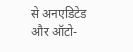से अनएडिटेड और ऑटो-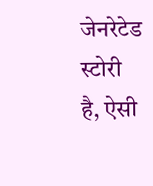जेनरेटेड स्टोरी है, ऐसी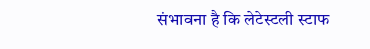संभावना है कि लेटेस्टली स्टाफ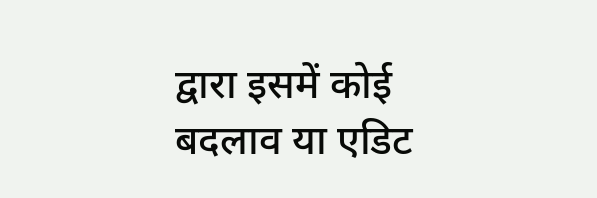द्वारा इसमें कोई बदलाव या एडिट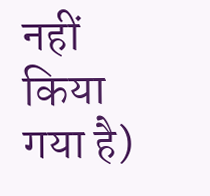नहीं किया गया है)